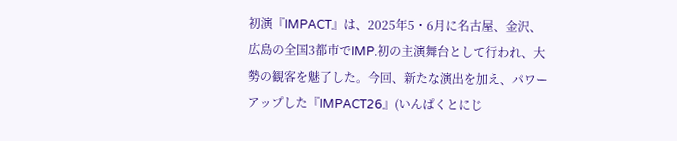初演『IMPACT』は、2025年5・6月に名古屋、金沢、広島の全国3都市でIMP.初の主演舞台として行われ、大勢の観客を魅了した。今回、新たな演出を加え、パワーアップした『IMPACT26』(いんぱくとにじ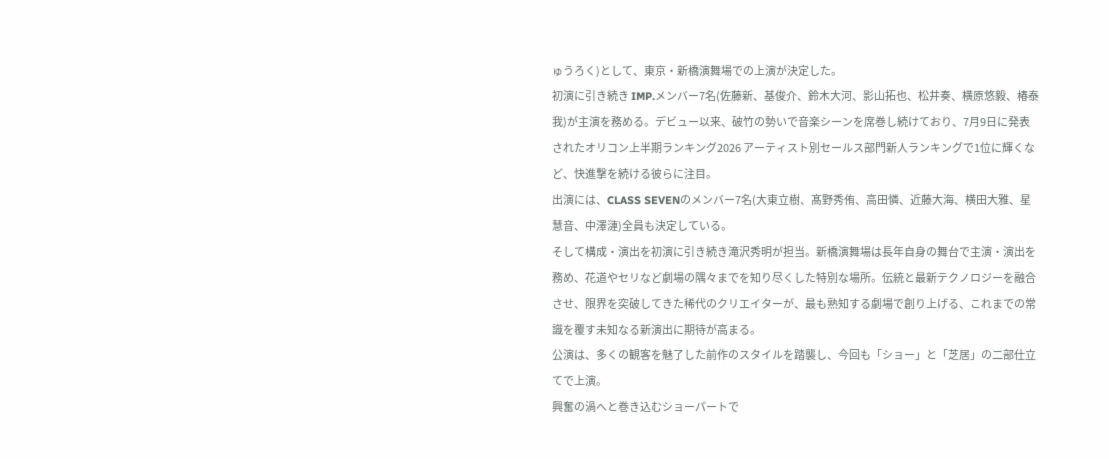ゅうろく)として、東京・新橋演舞場での上演が決定した。
初演に引き続き IMP.メンバー7名(佐藤新、基俊介、鈴木大河、影山拓也、松井奏、横原悠毅、椿泰我)が主演を務める。デビュー以来、破竹の勢いで音楽シーンを席巻し続けており、7月9日に発表されたオリコン上半期ランキング2026 アーティスト別セールス部門新人ランキングで1位に輝くなど、快進撃を続ける彼らに注目。
出演には、CLASS SEVENのメンバー7名(大東立樹、髙野秀侑、高田憐、近藤大海、横田大雅、星慧音、中澤漣)全員も決定している。
そして構成・演出を初演に引き続き滝沢秀明が担当。新橋演舞場は長年自身の舞台で主演・演出を務め、花道やセリなど劇場の隅々までを知り尽くした特別な場所。伝統と最新テクノロジーを融合させ、限界を突破してきた稀代のクリエイターが、最も熟知する劇場で創り上げる、これまでの常識を覆す未知なる新演出に期待が高まる。
公演は、多くの観客を魅了した前作のスタイルを踏襲し、今回も「ショー」と「芝居」の二部仕立てで上演。
興奮の渦へと巻き込むショーパートで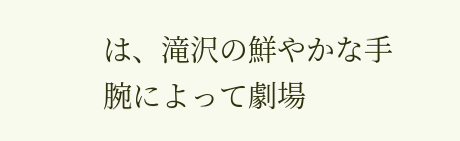は、滝沢の鮮やかな手腕によって劇場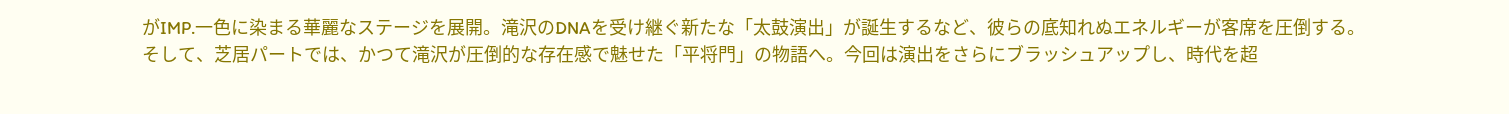がIMP.一色に染まる華麗なステージを展開。滝沢のDNAを受け継ぐ新たな「太鼓演出」が誕生するなど、彼らの底知れぬエネルギーが客席を圧倒する。
そして、芝居パートでは、かつて滝沢が圧倒的な存在感で魅せた「平将門」の物語へ。今回は演出をさらにブラッシュアップし、時代を超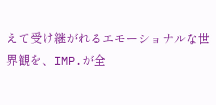えて受け継がれるエモーショナルな世界観を、IMP.が全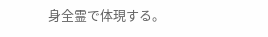身全霊で体現する。